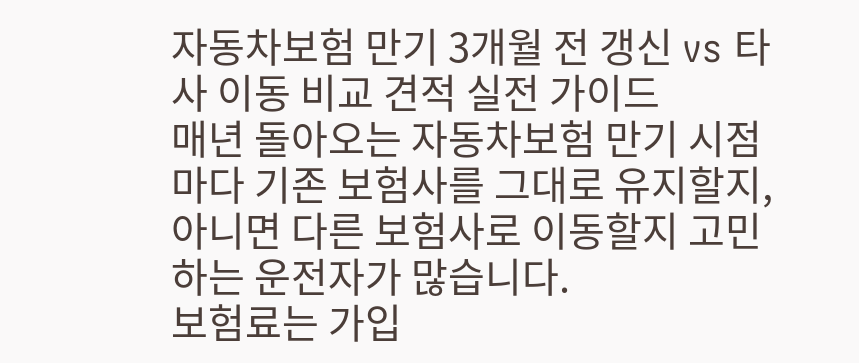자동차보험 만기 3개월 전 갱신 vs 타사 이동 비교 견적 실전 가이드
매년 돌아오는 자동차보험 만기 시점마다 기존 보험사를 그대로 유지할지, 아니면 다른 보험사로 이동할지 고민하는 운전자가 많습니다.
보험료는 가입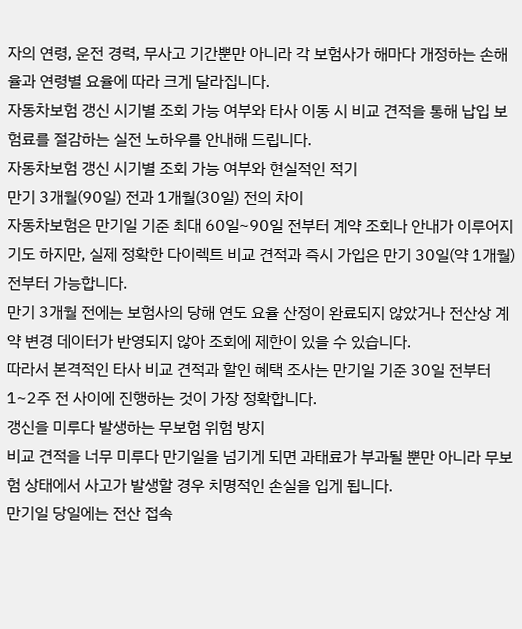자의 연령, 운전 경력, 무사고 기간뿐만 아니라 각 보험사가 해마다 개정하는 손해율과 연령별 요율에 따라 크게 달라집니다.
자동차보험 갱신 시기별 조회 가능 여부와 타사 이동 시 비교 견적을 통해 납입 보험료를 절감하는 실전 노하우를 안내해 드립니다.
자동차보험 갱신 시기별 조회 가능 여부와 현실적인 적기
만기 3개월(90일) 전과 1개월(30일) 전의 차이
자동차보험은 만기일 기준 최대 60일~90일 전부터 계약 조회나 안내가 이루어지기도 하지만, 실제 정확한 다이렉트 비교 견적과 즉시 가입은 만기 30일(약 1개월) 전부터 가능합니다.
만기 3개월 전에는 보험사의 당해 연도 요율 산정이 완료되지 않았거나 전산상 계약 변경 데이터가 반영되지 않아 조회에 제한이 있을 수 있습니다.
따라서 본격적인 타사 비교 견적과 할인 혜택 조사는 만기일 기준 30일 전부터 1~2주 전 사이에 진행하는 것이 가장 정확합니다.
갱신을 미루다 발생하는 무보험 위험 방지
비교 견적을 너무 미루다 만기일을 넘기게 되면 과태료가 부과될 뿐만 아니라 무보험 상태에서 사고가 발생할 경우 치명적인 손실을 입게 됩니다.
만기일 당일에는 전산 접속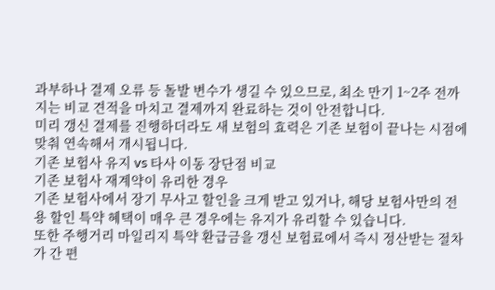과부하나 결제 오류 등 돌발 변수가 생길 수 있으므로, 최소 만기 1~2주 전까지는 비교 견적을 마치고 결제까지 완료하는 것이 안전합니다.
미리 갱신 결제를 진행하더라도 새 보험의 효력은 기존 보험이 끝나는 시점에 맞춰 연속해서 개시됩니다.
기존 보험사 유지 vs 타사 이동 장단점 비교
기존 보험사 재계약이 유리한 경우
기존 보험사에서 장기 무사고 할인을 크게 받고 있거나, 해당 보험사만의 전용 할인 특약 혜택이 매우 큰 경우에는 유지가 유리할 수 있습니다.
또한 주행거리 마일리지 특약 환급금을 갱신 보험료에서 즉시 정산받는 절차가 간 편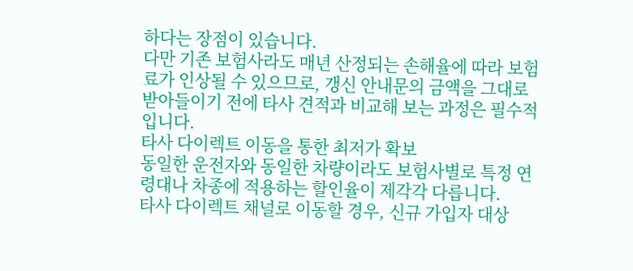하다는 장점이 있습니다.
다만 기존 보험사라도 매년 산정되는 손해율에 따라 보험료가 인상될 수 있으므로, 갱신 안내문의 금액을 그대로 받아들이기 전에 타사 견적과 비교해 보는 과정은 필수적입니다.
타사 다이렉트 이동을 통한 최저가 확보
동일한 운전자와 동일한 차량이라도 보험사별로 특정 연령대나 차종에 적용하는 할인율이 제각각 다릅니다.
타사 다이렉트 채널로 이동할 경우, 신규 가입자 대상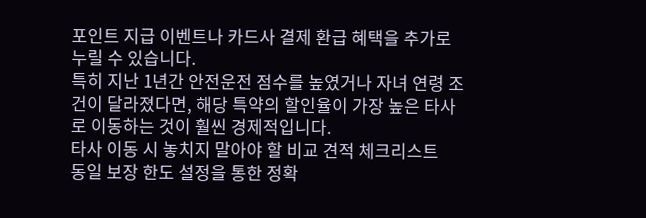포인트 지급 이벤트나 카드사 결제 환급 혜택을 추가로 누릴 수 있습니다.
특히 지난 1년간 안전운전 점수를 높였거나 자녀 연령 조건이 달라졌다면, 해당 특약의 할인율이 가장 높은 타사로 이동하는 것이 훨씬 경제적입니다.
타사 이동 시 놓치지 말아야 할 비교 견적 체크리스트
동일 보장 한도 설정을 통한 정확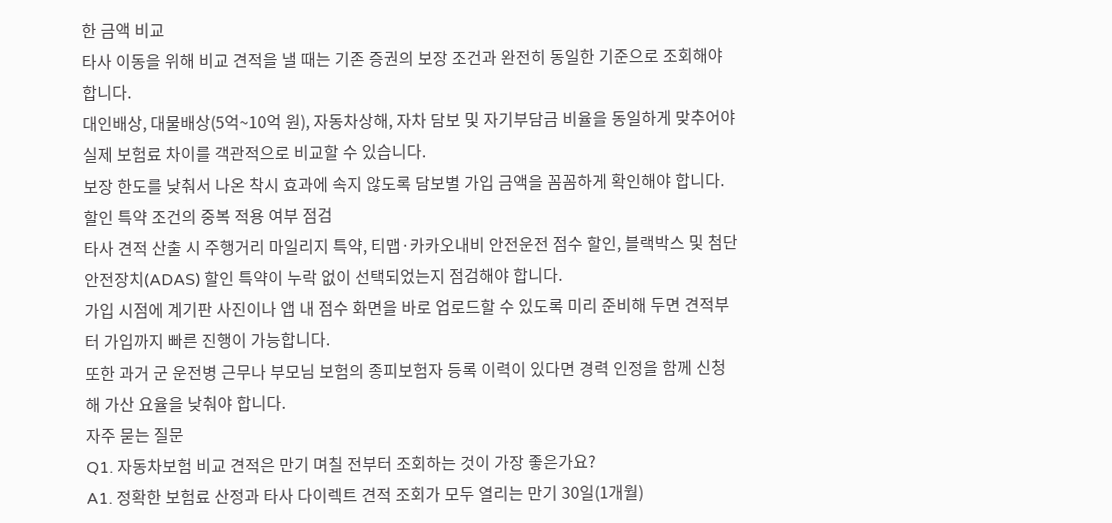한 금액 비교
타사 이동을 위해 비교 견적을 낼 때는 기존 증권의 보장 조건과 완전히 동일한 기준으로 조회해야 합니다.
대인배상, 대물배상(5억~10억 원), 자동차상해, 자차 담보 및 자기부담금 비율을 동일하게 맞추어야 실제 보험료 차이를 객관적으로 비교할 수 있습니다.
보장 한도를 낮춰서 나온 착시 효과에 속지 않도록 담보별 가입 금액을 꼼꼼하게 확인해야 합니다.
할인 특약 조건의 중복 적용 여부 점검
타사 견적 산출 시 주행거리 마일리지 특약, 티맵·카카오내비 안전운전 점수 할인, 블랙박스 및 첨단 안전장치(ADAS) 할인 특약이 누락 없이 선택되었는지 점검해야 합니다.
가입 시점에 계기판 사진이나 앱 내 점수 화면을 바로 업로드할 수 있도록 미리 준비해 두면 견적부터 가입까지 빠른 진행이 가능합니다.
또한 과거 군 운전병 근무나 부모님 보험의 종피보험자 등록 이력이 있다면 경력 인정을 함께 신청해 가산 요율을 낮춰야 합니다.
자주 묻는 질문
Q1. 자동차보험 비교 견적은 만기 며칠 전부터 조회하는 것이 가장 좋은가요?
A1. 정확한 보험료 산정과 타사 다이렉트 견적 조회가 모두 열리는 만기 30일(1개월)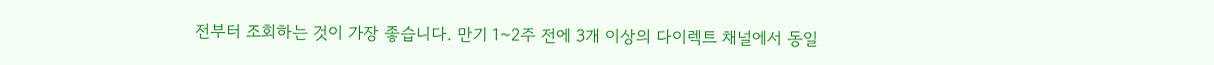전부터 조회하는 것이 가장 좋습니다. 만기 1~2주 전에 3개 이상의 다이렉트 채널에서 동일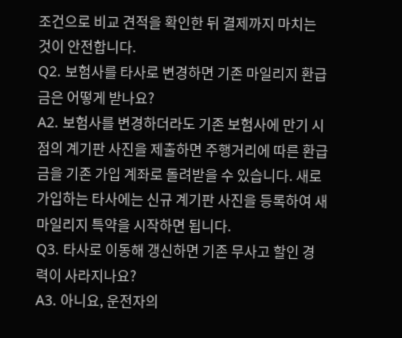조건으로 비교 견적을 확인한 뒤 결제까지 마치는 것이 안전합니다.
Q2. 보험사를 타사로 변경하면 기존 마일리지 환급금은 어떻게 받나요?
A2. 보험사를 변경하더라도 기존 보험사에 만기 시점의 계기판 사진을 제출하면 주행거리에 따른 환급금을 기존 가입 계좌로 돌려받을 수 있습니다. 새로 가입하는 타사에는 신규 계기판 사진을 등록하여 새 마일리지 특약을 시작하면 됩니다.
Q3. 타사로 이동해 갱신하면 기존 무사고 할인 경력이 사라지나요?
A3. 아니요, 운전자의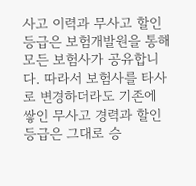사고 이력과 무사고 할인 등급은 보험개발원을 통해 모든 보험사가 공유합니다. 따라서 보험사를 타사로 변경하더라도 기존에 쌓인 무사고 경력과 할인 등급은 그대로 승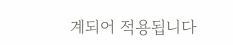계되어 적용됩니다